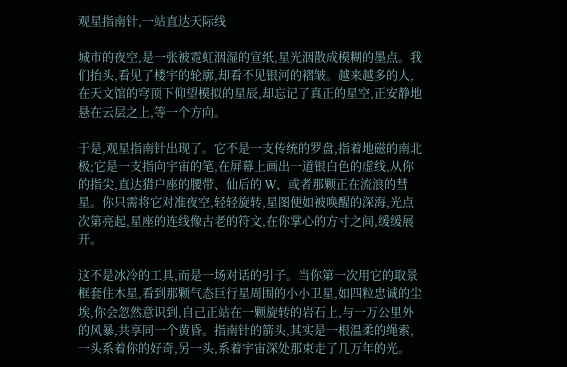观星指南针,一站直达天际线

城市的夜空,是一张被霓虹洇湿的宣纸,星光洇散成模糊的墨点。我们抬头,看见了楼宇的轮廓,却看不见银河的褶皱。越来越多的人,在天文馆的穹顶下仰望模拟的星辰,却忘记了真正的星空,正安静地悬在云层之上,等一个方向。

于是,观星指南针出现了。它不是一支传统的罗盘,指着地磁的南北极;它是一支指向宇宙的笔,在屏幕上画出一道银白色的虚线,从你的指尖,直达猎户座的腰带、仙后的 W、或者那颗正在流浪的彗星。你只需将它对准夜空,轻轻旋转,星图便如被唤醒的深海,光点次第亮起,星座的连线像古老的符文,在你掌心的方寸之间,缓缓展开。

这不是冰冷的工具,而是一场对话的引子。当你第一次用它的取景框套住木星,看到那颗气态巨行星周围的小小卫星,如四粒忠诚的尘埃,你会忽然意识到,自己正站在一颗旋转的岩石上,与一万公里外的风暴,共享同一个黄昏。指南针的箭头,其实是一根温柔的绳索,一头系着你的好奇,另一头,系着宇宙深处那束走了几万年的光。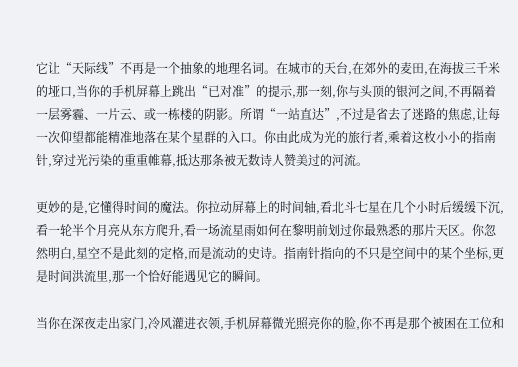它让“天际线”不再是一个抽象的地理名词。在城市的天台,在郊外的麦田,在海拔三千米的垭口,当你的手机屏幕上跳出“已对准”的提示,那一刻,你与头顶的银河之间,不再隔着一层雾霾、一片云、或一栋楼的阴影。所谓“一站直达”,不过是省去了迷路的焦虑,让每一次仰望都能精准地落在某个星群的入口。你由此成为光的旅行者,乘着这枚小小的指南针,穿过光污染的重重帷幕,抵达那条被无数诗人赞美过的河流。

更妙的是,它懂得时间的魔法。你拉动屏幕上的时间轴,看北斗七星在几个小时后缓缓下沉,看一轮半个月亮从东方爬升,看一场流星雨如何在黎明前划过你最熟悉的那片天区。你忽然明白,星空不是此刻的定格,而是流动的史诗。指南针指向的不只是空间中的某个坐标,更是时间洪流里,那一个恰好能遇见它的瞬间。

当你在深夜走出家门,冷风灌进衣领,手机屏幕微光照亮你的脸,你不再是那个被困在工位和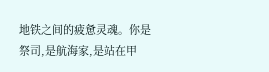地铁之间的疲惫灵魂。你是祭司,是航海家,是站在甲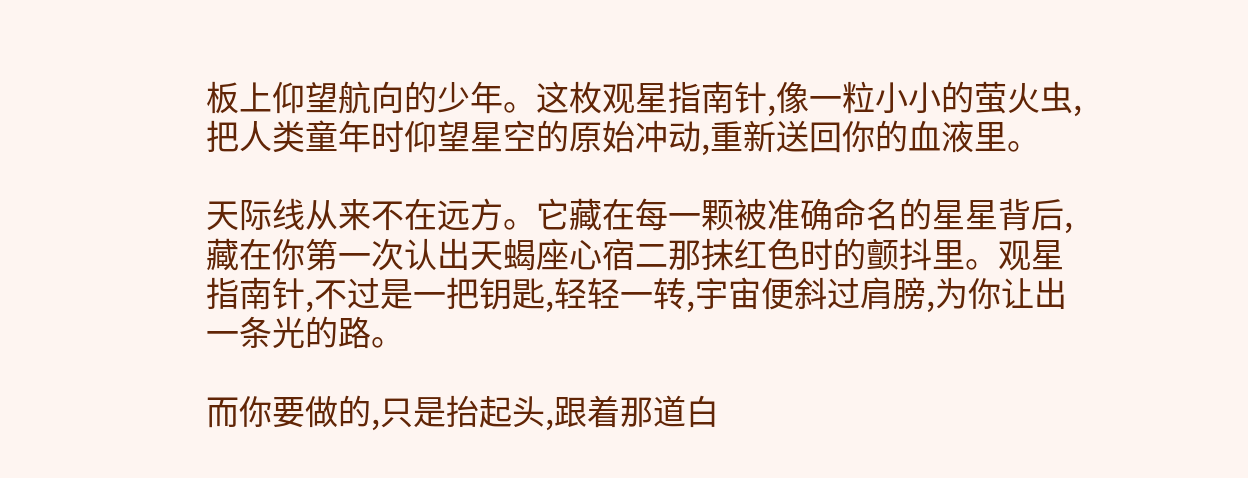板上仰望航向的少年。这枚观星指南针,像一粒小小的萤火虫,把人类童年时仰望星空的原始冲动,重新送回你的血液里。

天际线从来不在远方。它藏在每一颗被准确命名的星星背后,藏在你第一次认出天蝎座心宿二那抹红色时的颤抖里。观星指南针,不过是一把钥匙,轻轻一转,宇宙便斜过肩膀,为你让出一条光的路。

而你要做的,只是抬起头,跟着那道白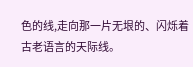色的线,走向那一片无垠的、闪烁着古老语言的天际线。